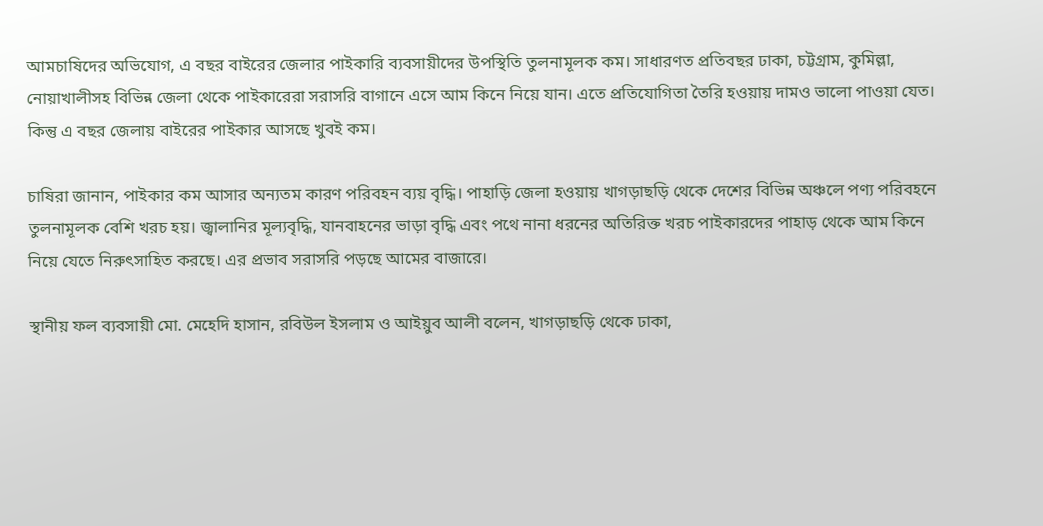আমচাষিদের অভিযোগ, এ বছর বাইরের জেলার পাইকারি ব্যবসায়ীদের উপস্থিতি তুলনামূলক কম। সাধারণত প্রতিবছর ঢাকা, চট্টগ্রাম, কুমিল্লা, নোয়াখালীসহ বিভিন্ন জেলা থেকে পাইকারেরা সরাসরি বাগানে এসে আম কিনে নিয়ে যান। এতে প্রতিযোগিতা তৈরি হওয়ায় দামও ভালো পাওয়া যেত। কিন্তু এ বছর জেলায় বাইরের পাইকার আসছে খুবই কম।

চাষিরা জানান, পাইকার কম আসার অন্যতম কারণ পরিবহন ব্যয় বৃদ্ধি। পাহাড়ি জেলা হওয়ায় খাগড়াছড়ি থেকে দেশের বিভিন্ন অঞ্চলে পণ্য পরিবহনে তুলনামূলক বেশি খরচ হয়। জ্বালানির মূল্যবৃদ্ধি, যানবাহনের ভাড়া বৃদ্ধি এবং পথে নানা ধরনের অতিরিক্ত খরচ পাইকারদের পাহাড় থেকে আম কিনে নিয়ে যেতে নিরুৎসাহিত করছে। এর প্রভাব সরাসরি পড়ছে আমের বাজারে।

স্থানীয় ফল ব্যবসায়ী মো. মেহেদি হাসান, রবিউল ইসলাম ও আইয়ুব আলী বলেন, খাগড়াছড়ি থেকে ঢাকা,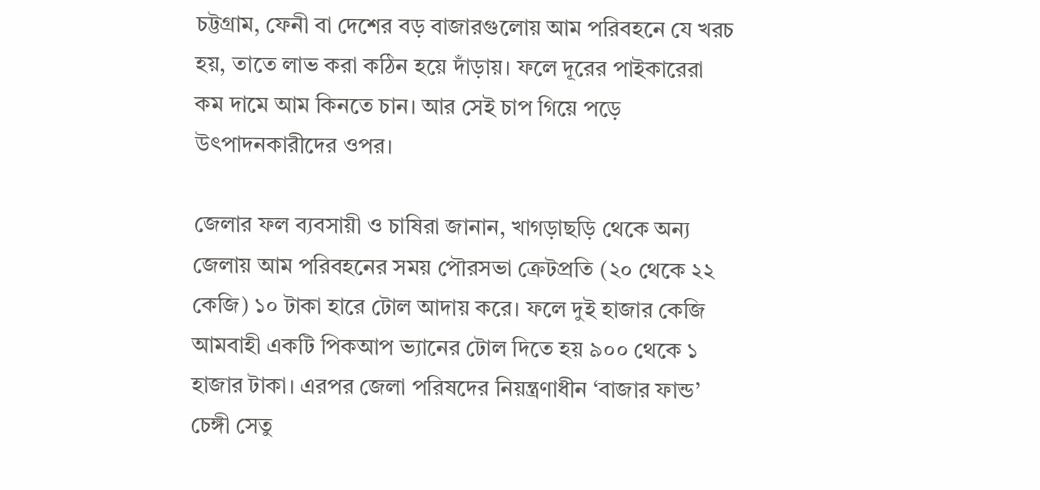চট্টগ্রাম, ফেনী বা দেশের বড় বাজারগুলোয় আম পরিবহনে যে খরচ হয়, তাতে লাভ করা কঠিন হয়ে দাঁড়ায়। ফলে দূরের পাইকারেরা কম দামে আম কিনতে চান। আর সেই চাপ গিয়ে পড়ে উৎপাদনকারীদের ওপর।

জেলার ফল ব্যবসায়ী ও চাষিরা জানান, খাগড়াছড়ি থেকে অন্য জেলায় আম পরিবহনের সময় পৌরসভা ক্রেটপ্রতি (২০ থেকে ২২ কেজি) ১০ টাকা হারে টোল আদায় করে। ফলে দুই হাজার কেজি আমবাহী একটি পিকআপ ভ্যানের টোল দিতে হয় ৯০০ থেকে ১ হাজার টাকা। এরপর জেলা পরিষদের নিয়ন্ত্রণাধীন ‘বাজার ফান্ড’ চেঙ্গী সেতু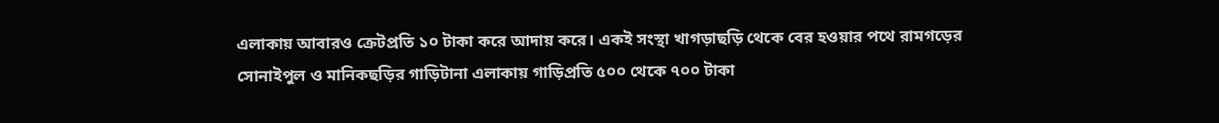এলাকায় আবারও ক্রেটপ্রতি ১০ টাকা করে আদায় করে। একই সংস্থা খাগড়াছড়ি থেকে বের হওয়ার পথে রামগড়ের সোনাইপুল ও মানিকছড়ির গাড়িটানা এলাকায় গাড়িপ্রতি ৫০০ থেকে ৭০০ টাকা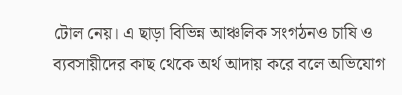টোল নেয়। এ ছাড়া বিভিন্ন আঞ্চলিক সংগঠনও চাষি ও ব্যবসায়ীদের কাছ থেকে অর্থ আদায় করে বলে অভিযোগ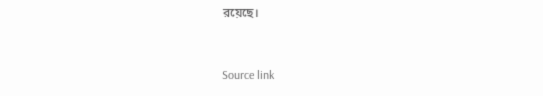রয়েছে।



Source link